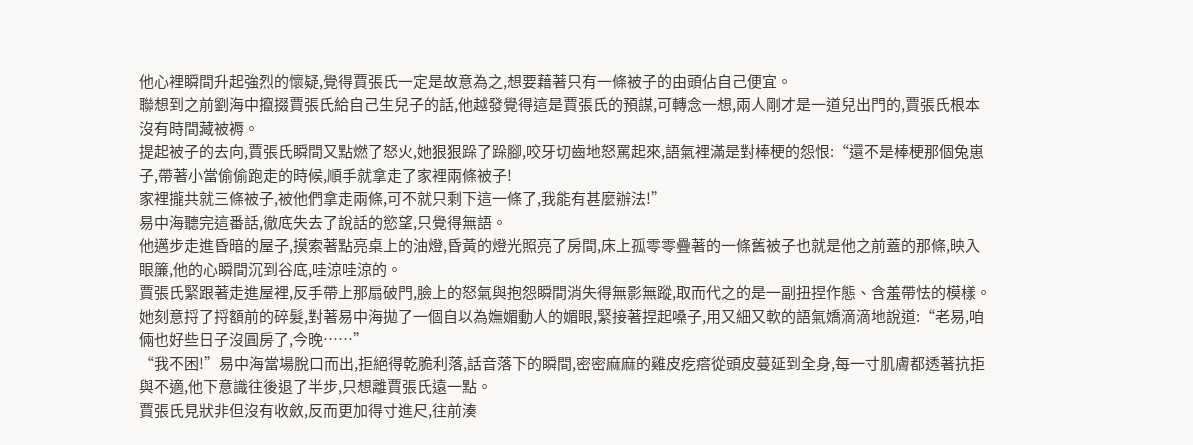他心裡瞬間升起強烈的懷疑,覺得賈張氏一定是故意為之,想要藉著只有一條被子的由頭佔自己便宜。
聯想到之前劉海中攛掇賈張氏給自己生兒子的話,他越發覺得這是賈張氏的預謀,可轉念一想,兩人剛才是一道兒出門的,賈張氏根本沒有時間藏被褥。
提起被子的去向,賈張氏瞬間又點燃了怒火,她狠狠跺了跺腳,咬牙切齒地怒罵起來,語氣裡滿是對棒梗的怨恨:“還不是棒梗那個兔崽子,帶著小當偷偷跑走的時候,順手就拿走了家裡兩條被子!
家裡攏共就三條被子,被他們拿走兩條,可不就只剩下這一條了,我能有甚麼辦法!”
易中海聽完這番話,徹底失去了說話的慾望,只覺得無語。
他邁步走進昏暗的屋子,摸索著點亮桌上的油燈,昏黃的燈光照亮了房間,床上孤零零疊著的一條舊被子也就是他之前蓋的那條,映入眼簾,他的心瞬間沉到谷底,哇涼哇涼的。
賈張氏緊跟著走進屋裡,反手帶上那扇破門,臉上的怒氣與抱怨瞬間消失得無影無蹤,取而代之的是一副扭捏作態、含羞帶怯的模樣。
她刻意捋了捋額前的碎髮,對著易中海拋了一個自以為嫵媚動人的媚眼,緊接著捏起嗓子,用又細又軟的語氣嬌滴滴地說道:“老易,咱倆也好些日子沒圓房了,今晚……”
“我不困!”易中海當場脫口而出,拒絕得乾脆利落,話音落下的瞬間,密密麻麻的雞皮疙瘩從頭皮蔓延到全身,每一寸肌膚都透著抗拒與不適,他下意識往後退了半步,只想離賈張氏遠一點。
賈張氏見狀非但沒有收斂,反而更加得寸進尺,往前湊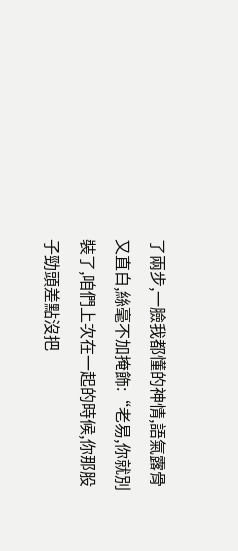了兩步,一臉我都懂的神情,語氣露骨又直白,絲毫不加掩飾:“老易,你就別裝了,咱們上次在一起的時候,你那股子勁頭差點沒把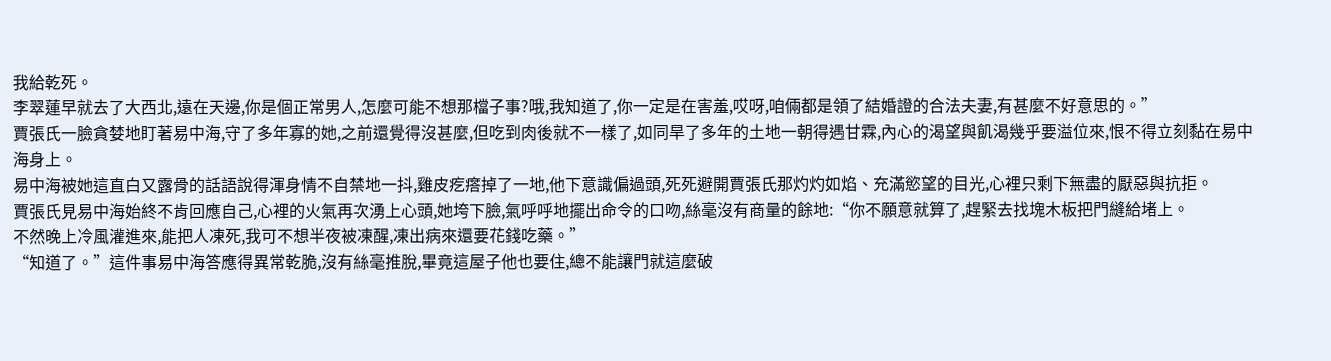我給乾死。
李翠蓮早就去了大西北,遠在天邊,你是個正常男人,怎麼可能不想那檔子事?哦,我知道了,你一定是在害羞,哎呀,咱倆都是領了結婚證的合法夫妻,有甚麼不好意思的。”
賈張氏一臉貪婪地盯著易中海,守了多年寡的她,之前還覺得沒甚麼,但吃到肉後就不一樣了,如同旱了多年的土地一朝得遇甘霖,內心的渴望與飢渴幾乎要溢位來,恨不得立刻黏在易中海身上。
易中海被她這直白又露骨的話語說得渾身情不自禁地一抖,雞皮疙瘩掉了一地,他下意識偏過頭,死死避開賈張氏那灼灼如焰、充滿慾望的目光,心裡只剩下無盡的厭惡與抗拒。
賈張氏見易中海始終不肯回應自己,心裡的火氣再次湧上心頭,她垮下臉,氣呼呼地擺出命令的口吻,絲毫沒有商量的餘地:“你不願意就算了,趕緊去找塊木板把門縫給堵上。
不然晚上冷風灌進來,能把人凍死,我可不想半夜被凍醒,凍出病來還要花錢吃藥。”
“知道了。”這件事易中海答應得異常乾脆,沒有絲毫推脫,畢竟這屋子他也要住,總不能讓門就這麼破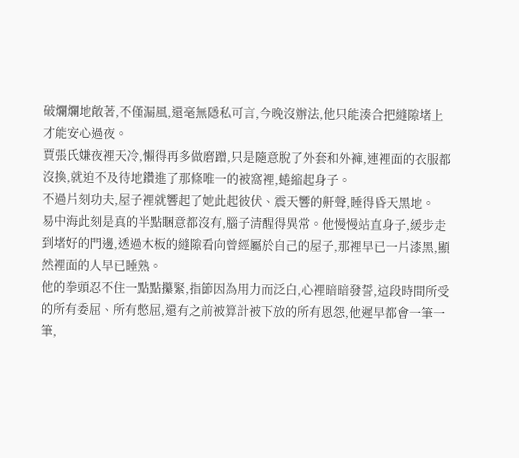破爛爛地敞著,不僅漏風,還毫無隱私可言,今晚沒辦法,他只能湊合把縫隙堵上才能安心過夜。
賈張氏嫌夜裡天冷,懶得再多做磨蹭,只是隨意脫了外套和外褲,連裡面的衣服都沒換,就迫不及待地鑽進了那條唯一的被窩裡,蜷縮起身子。
不過片刻功夫,屋子裡就響起了她此起彼伏、震天響的鼾聲,睡得昏天黑地。
易中海此刻是真的半點睏意都沒有,腦子清醒得異常。他慢慢站直身子,緩步走到堵好的門邊,透過木板的縫隙看向曾經屬於自己的屋子,那裡早已一片漆黑,顯然裡面的人早已睡熟。
他的拳頭忍不住一點點攥緊,指節因為用力而泛白,心裡暗暗發誓,這段時間所受的所有委屈、所有憋屈,還有之前被算計被下放的所有恩怨,他遲早都會一筆一筆,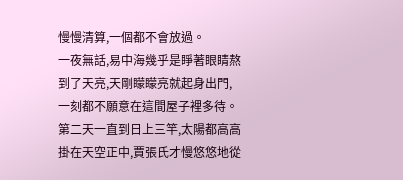慢慢清算,一個都不會放過。
一夜無話,易中海幾乎是睜著眼睛熬到了天亮,天剛矇矇亮就起身出門,一刻都不願意在這間屋子裡多待。
第二天一直到日上三竿,太陽都高高掛在天空正中,賈張氏才慢悠悠地從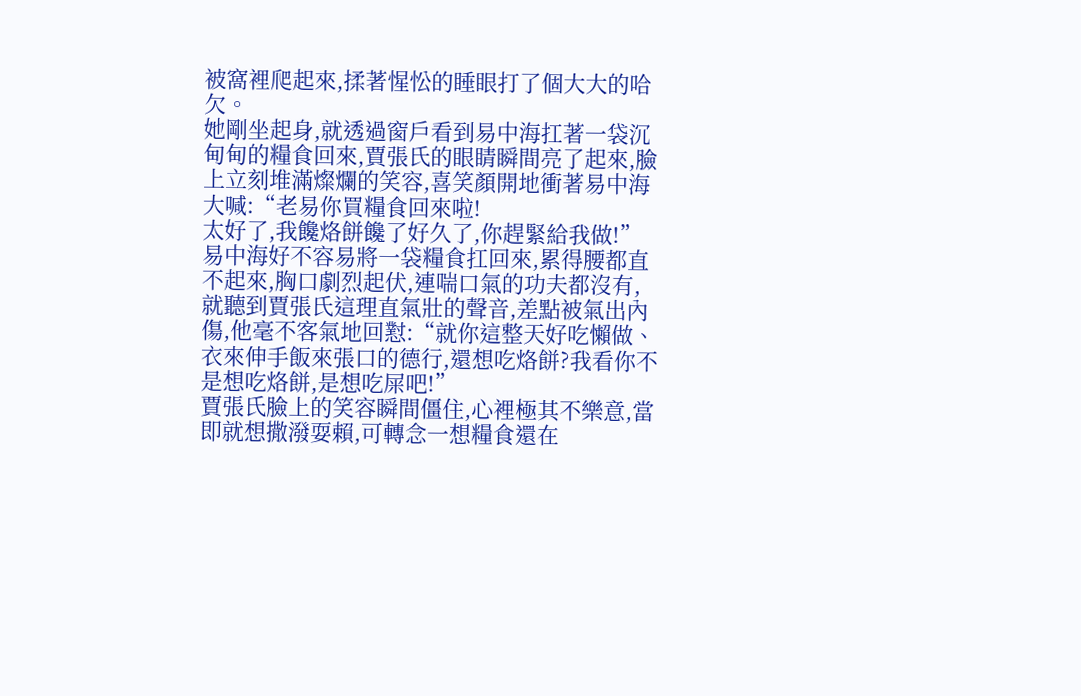被窩裡爬起來,揉著惺忪的睡眼打了個大大的哈欠。
她剛坐起身,就透過窗戶看到易中海扛著一袋沉甸甸的糧食回來,賈張氏的眼睛瞬間亮了起來,臉上立刻堆滿燦爛的笑容,喜笑顏開地衝著易中海大喊:“老易你買糧食回來啦!
太好了,我饞烙餅饞了好久了,你趕緊給我做!”
易中海好不容易將一袋糧食扛回來,累得腰都直不起來,胸口劇烈起伏,連喘口氣的功夫都沒有,就聽到賈張氏這理直氣壯的聲音,差點被氣出內傷,他毫不客氣地回懟:“就你這整天好吃懶做、衣來伸手飯來張口的德行,還想吃烙餅?我看你不是想吃烙餅,是想吃屎吧!”
賈張氏臉上的笑容瞬間僵住,心裡極其不樂意,當即就想撒潑耍賴,可轉念一想糧食還在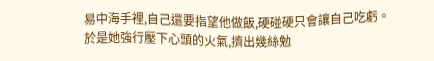易中海手裡,自己還要指望他做飯,硬碰硬只會讓自己吃虧。
於是她強行壓下心頭的火氣,擠出幾絲勉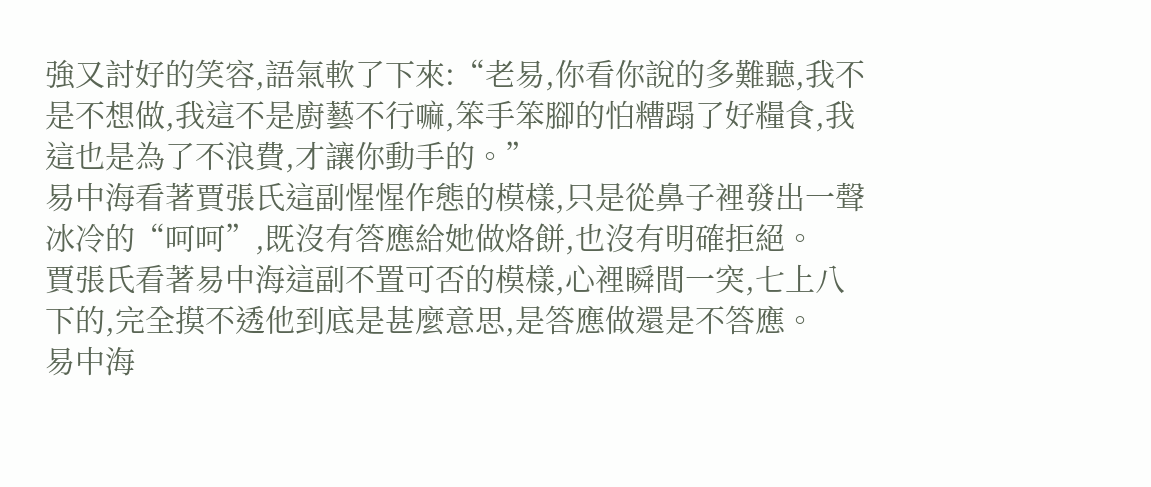強又討好的笑容,語氣軟了下來:“老易,你看你說的多難聽,我不是不想做,我這不是廚藝不行嘛,笨手笨腳的怕糟蹋了好糧食,我這也是為了不浪費,才讓你動手的。”
易中海看著賈張氏這副惺惺作態的模樣,只是從鼻子裡發出一聲冰冷的“呵呵”,既沒有答應給她做烙餅,也沒有明確拒絕。
賈張氏看著易中海這副不置可否的模樣,心裡瞬間一突,七上八下的,完全摸不透他到底是甚麼意思,是答應做還是不答應。
易中海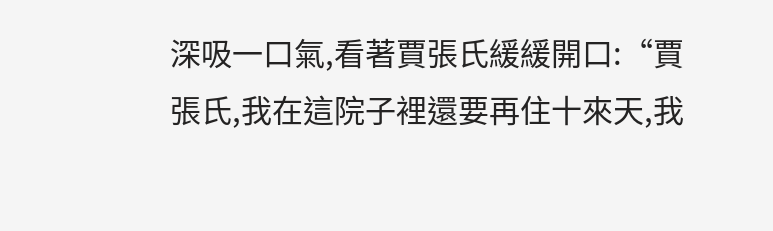深吸一口氣,看著賈張氏緩緩開口:“賈張氏,我在這院子裡還要再住十來天,我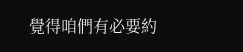覺得咱們有必要約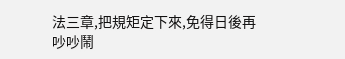法三章,把規矩定下來,免得日後再吵吵鬧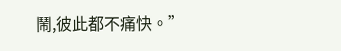鬧,彼此都不痛快。”